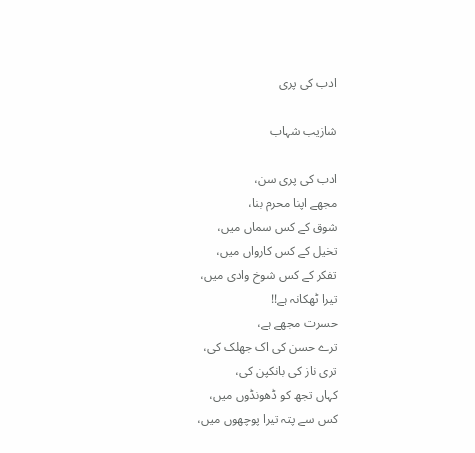ادب کی پری

شازیب شہاب

ادب کی پری سن،
مجھے اپنا محرم بنا،
شوق کے کس سماں میں،
تخیل کے کس کارواں میں،
تفکر کے کس شوخ وادی میں،
تیرا ٹھکانہ ہے!!
حسرت مجھے ہے،
ترے حسن کی اک جھلک کی،
تری ناز کی بانکپن کی،
کہاں تجھ کو ڈھونڈوں میں،
کس سے پتہ تیرا پوچھوں میں،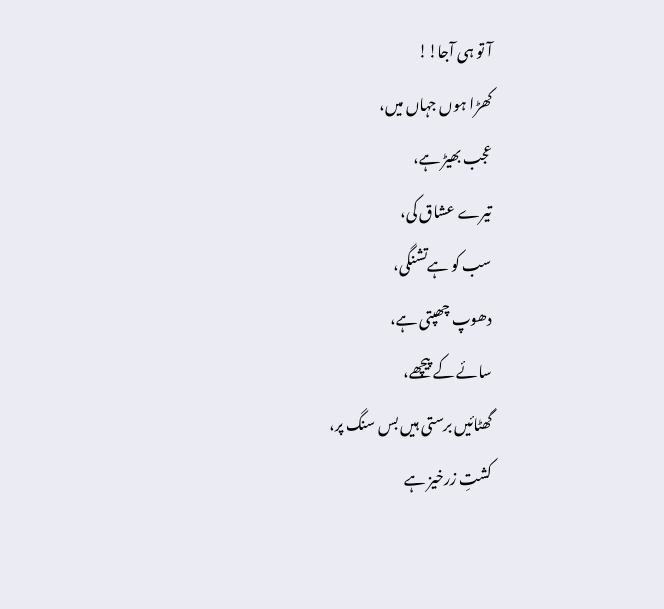آ تو ہی آجا!!
کھڑا ہوں جہاں میں،
عجب بھیڑ ہے،
تیرے عشاق کی،
سب کو ہےتشنگی،
دھوپ چھپتی ہے،
سائے کے پیچھے،
گھٹائیں برستی ہیں بس سنگ پر،
کشتِ زرخیز ہے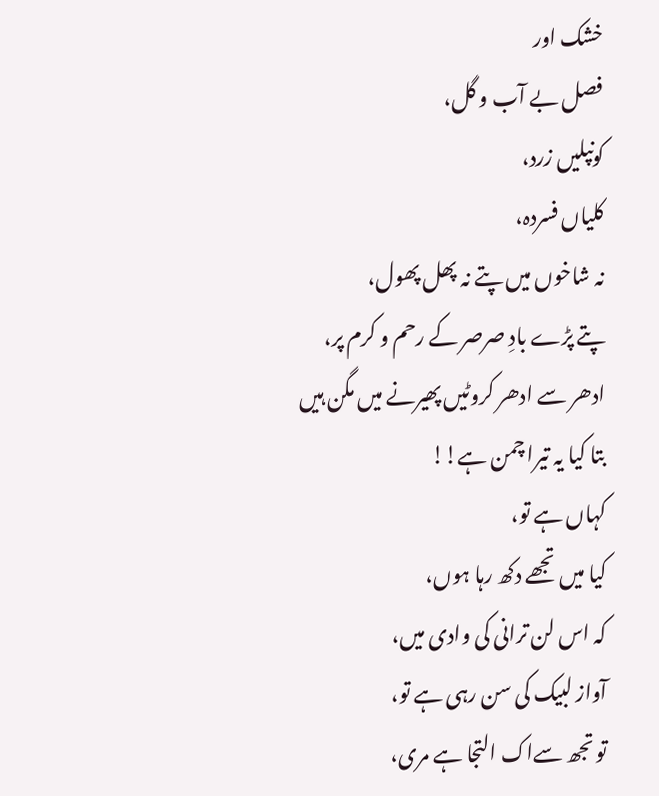خشک اور
فصل بے آب و گل،
کونپلیں زرد،
کلیاں فسردہ،
نہ شاخوں میں پتے نہ پھل پھول،
پتے پڑے بادِ صرصر کے رحم و کرم پر،
ادھر سے ادھر کروٹیں پھیرنے میں مگن ہیں
بتا کیا یہ تیرا چمن ہے!!
کہاں ہے تو،
کیا میں تجھے دکھ رہا ہوں،
کہ اس لن ترانی کی وادی میں،
آواز لبیک کی سن رہی ہے تو،
تو تجھ سےاک التجا ہے مری،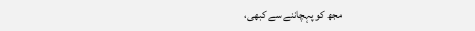مجھ کو پہچاننے سے کبھی،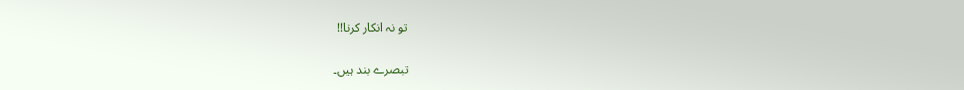تو نہ انکار کرنا!!

تبصرے بند ہیں۔